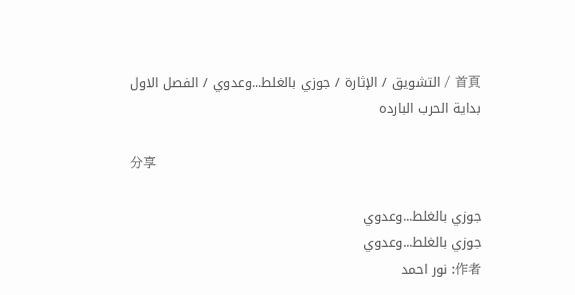首頁 / التشويق / الإثارة / جوزي بالغلط...وعدوي / الفصل الاول بداية الحرب البارده

分享

جوزي بالغلط...وعدوي
جوزي بالغلط...وعدوي
作者: نور احمد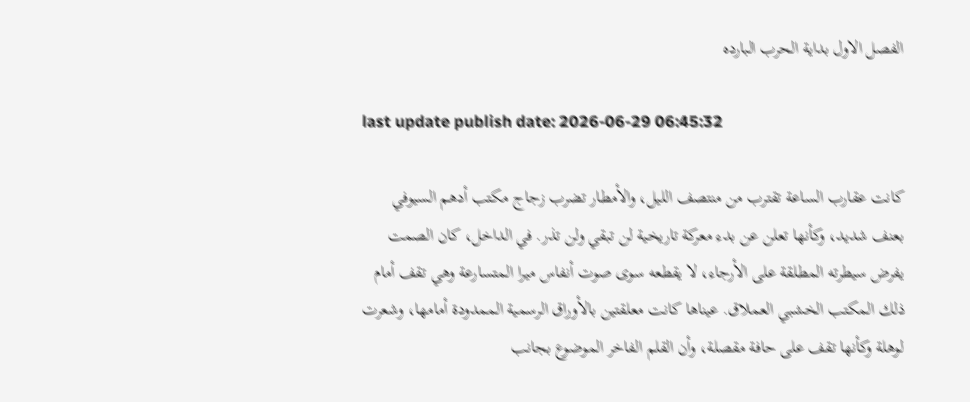الفصل الاول بداية الحرب البارده

last update publish date: 2026-06-29 06:45:32

كانت عقارب الساعة تقترب من منتصف الليل، والأمطار تضرب زجاج مكتب أدهم السيوفي بعنف شديد، وكأنها تعلن عن بدء معركة تاريخية لن تبقي ولن تذر. في الداخل، كان الصمت يفرض سيطرته المطلقة على الأرجاء، لا يقطعه سوى صوت أنفاس ميرا المتسارعة وهي تقف أمام ذلك المكتب الخشبي العملاق. عيناها كانت معلقتين بالأوراق الرسمية الممدودة أمامها، وشعرت لوهلة وكأنها تقف على حافة مقصلة، وأن القلم الفاخر الموضوع بجانب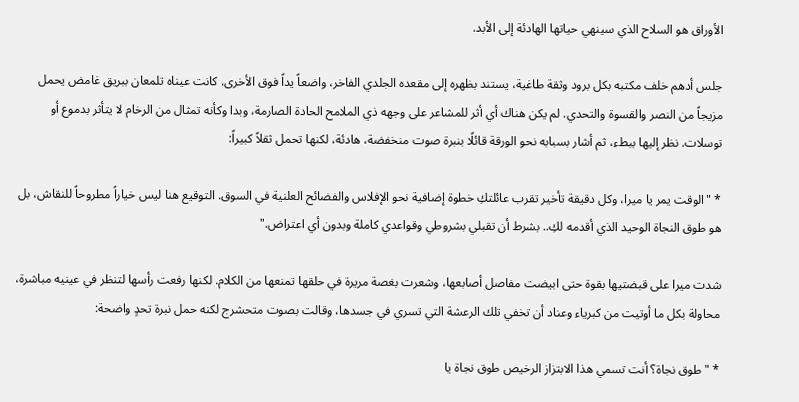الأوراق هو السلاح الذي سينهي حياتها الهادئة إلى الأبد.

جلس أدهم خلف مكتبه بكل برود وثقة طاغية، يستند بظهره إلى مقعده الجلدي الفاخر، واضعاً يداً فوق الأخرى. كانت عيناه تلمعان ببريق غامض يحمل مزيجاً من النصر والقسوة والتحدي. لم يكن هناك أي أثر للمشاعر على وجهه ذي الملامح الحادة الصارمة، وبدا وكأنه تمثال من الرخام لا يتأثر بدموع أو توسلات. نظر إليها ببطء، ثم أشار بسبابه نحو الورقة قائلًا بنبرة صوت منخفضة، هادئة، لكنها تحمل ثقلاً كبيراً:

* "الوقت يمر يا ميرا، وكل دقيقة تأخير تقرب عائلتكِ خطوة إضافية نحو الإفلاس والفضائح العلنية في السوق. التوقيع هنا ليس خياراً مطروحاً للنقاش، بل هو طوق النجاة الوحيد الذي أقدمه لكِ.. بشرط أن تقبلي بشروطي وقواعدي كاملة وبدون أي اعتراض."

شدت ميرا على قبضتيها بقوة حتى ابيضت مفاصل أصابعها، وشعرت بغصة مريرة في حلقها تمنعها من الكلام. لكنها رفعت رأسها لتنظر في عينيه مباشرة، محاولة بكل ما أوتيت من كبرياء وعناد أن تخفي تلك الرعشة التي تسري في جسدها، وقالت بصوت متحشرج لكنه حمل نبرة تحدٍ واضحة:

* "طوق نجاة؟ أنت تسمي هذا الابتزاز الرخيص طوق نجاة يا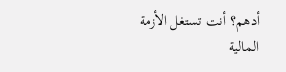أدهم؟ أنت تستغل الأزمة المالية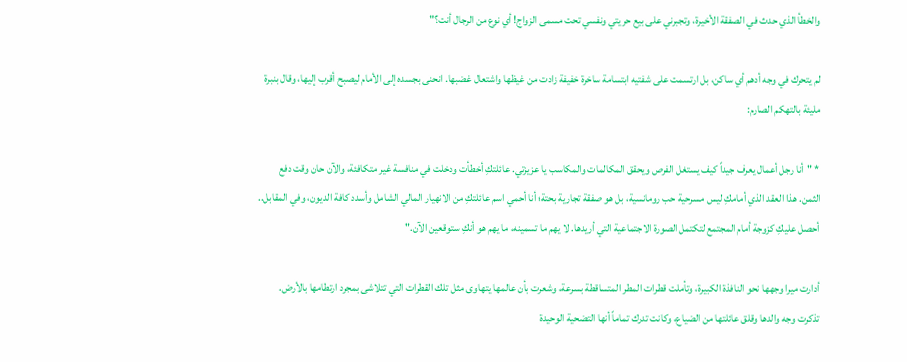والخطأ الذي حدث في الصفقة الأخيرة، وتجبرني على بيع حريتي ونفسي تحت مسمى الزواج! أي نوع من الرجال أنت؟"

لم يتحرك في وجه أدهم أي ساكن، بل ارتسمت على شفتيه ابتسامة ساخرة خفيفة زادت من غيظها واشتعال غضبها. انحنى بجسده إلى الأمام ليصبح أقرب إليها، وقال بنبرة مليئة بالتهكم الصارم:

* "أنا رجل أعمال يعرف جيداً كيف يستغل الفرص ويحقق المكالمات والمكاسب يا عزيزتي. عائلتكِ أخطأت ودخلت في منافسة غير متكافئة، والآن حان وقت دفع الثمن. هذا العقد الذي أمامكِ ليس مسرحية حب رومانسية، بل هو صفقة تجارية بحتة؛ أنا أحمي اسم عائلتكِ من الانهيار المالي الشامل وأسدد كافة الديون، وفي المقابل.. أحصل عليكِ كزوجة أمام المجتمع لتكتمل الصورة الاجتماعية التي أريدها. لا يهم ما تسمينه، ما يهم هو أنكِ ستوقعين الآن."

أدارت ميرا وجهها نحو النافذة الكبيرة، وتأملت قطرات المطر المتساقطة بسرعة، وشعرت بأن عالمها يتهاوى مثل تلك القطرات التي تتلاشى بمجرد ارتطامها بالأرض. تذكرت وجه والدها وقلق عائلتها من الضياع، وكانت تدرك تماماً أنها التضحية الوحيدة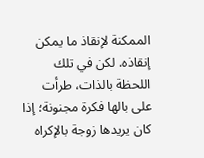الممكنة لإنقاذ ما يمكن إنقاذه. لكن في تلك اللحظة بالذات، طرأت على بالها فكرة مجنونة؛ إذا كان يريدها زوجة بالإكراه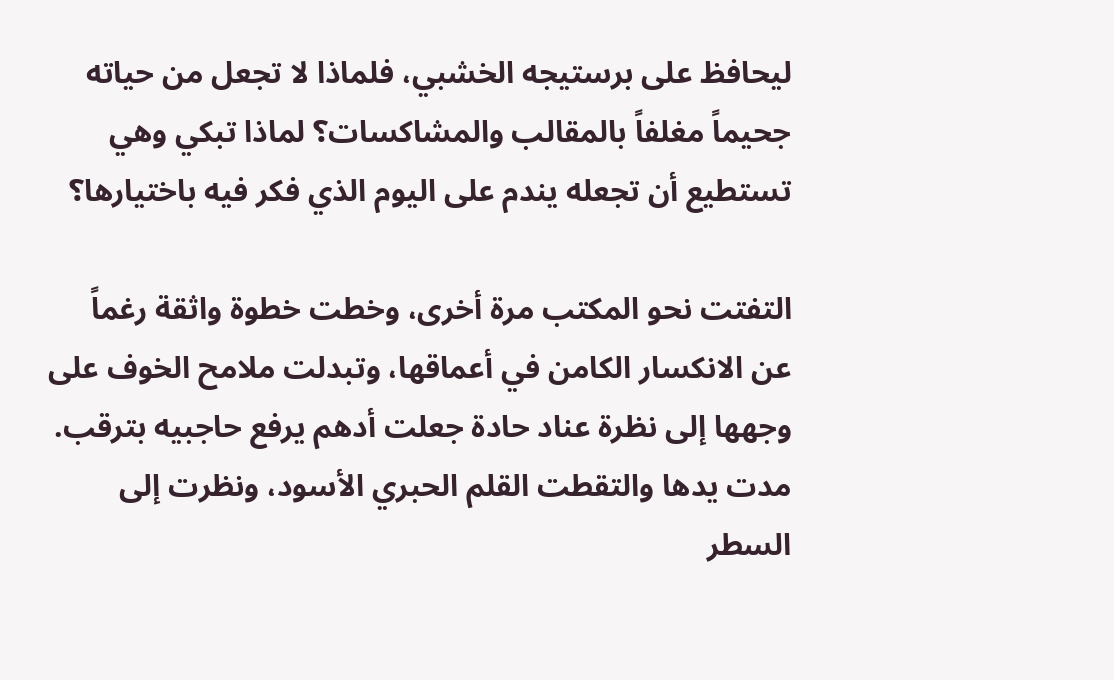ليحافظ على برستيجه الخشبي، فلماذا لا تجعل من حياته جحيماً مغلفاً بالمقالب والمشاكسات؟ لماذا تبكي وهي تستطيع أن تجعله يندم على اليوم الذي فكر فيه باختيارها؟

التفتت نحو المكتب مرة أخرى، وخطت خطوة واثقة رغماً عن الانكسار الكامن في أعماقها، وتبدلت ملامح الخوف على وجهها إلى نظرة عناد حادة جعلت أدهم يرفع حاجبيه بترقب. مدت يدها والتقطت القلم الحبري الأسود، ونظرت إلى السطر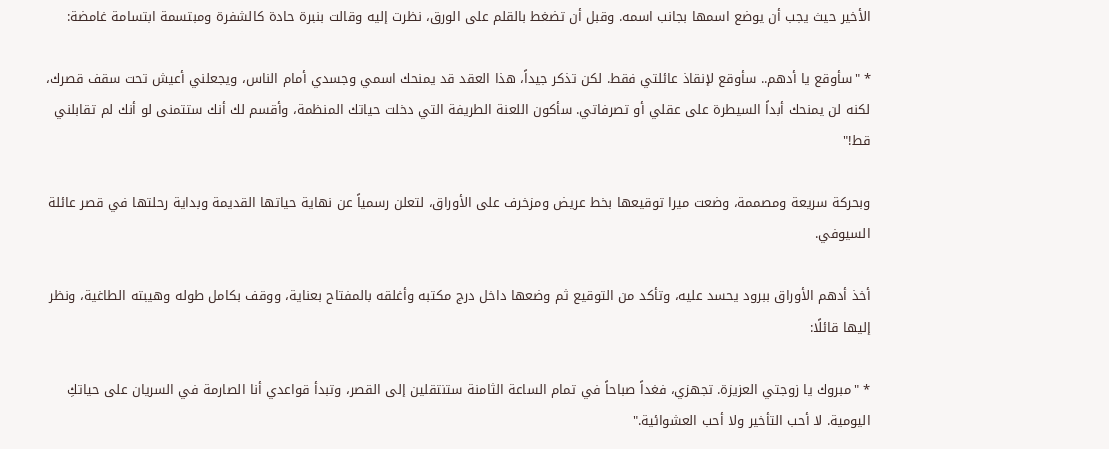الأخير حيث يجب أن يوضع اسمها بجانب اسمه. وقبل أن تضغط بالقلم على الورق، نظرت إليه وقالت بنبرة حادة كالشفرة ومبتسمة ابتسامة غامضة:

* "سأوقع يا أدهم.. سأوقع لإنقاذ عائلتي فقط. لكن تذكر جيداً، هذا العقد قد يمنحك اسمي وجسدي أمام الناس، ويجعلني أعيش تحت سقف قصرك، لكنه لن يمنحك أبداً السيطرة على عقلي أو تصرفاتي. سأكون اللعنة الطريفة التي دخلت حياتك المنظمة، وأقسم لك أنك ستتمنى لو أنك لم تقابلني قط!"

وبحركة سريعة ومصممة، وضعت ميرا توقيعها بخط عريض ومزخرف على الأوراق، لتعلن رسمياً عن نهاية حياتها القديمة وبداية رحلتها في قصر عائلة السيوفي.

أخذ أدهم الأوراق ببرود يحسد عليه، وتأكد من التوقيع ثم وضعها داخل درج مكتبه وأغلقه بالمفتاح بعناية، ووقف بكامل طوله وهيبته الطاغية، ونظر إليها قائلًا:

* "مبروك يا زوجتي العزيزة. تجهزي، فغداً صباحاً في تمام الساعة الثامنة ستنتقلين إلى القصر، وتبدأ قواعدي أنا الصارمة في السريان على حياتكِ اليومية. لا أحب التأخير ولا أحب العشوائية."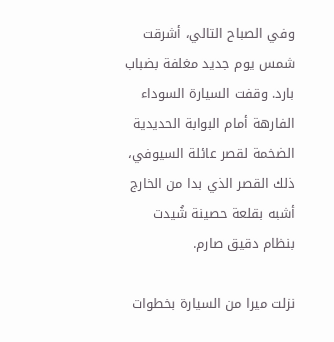وفي الصباح التالي، أشرقت شمس يوم جديد مغلفة بضباب بارد. وقفت السيارة السوداء الفارهة أمام البوابة الحديدية الضخمة لقصر عائلة السيوفي، ذلك القصر الذي بدا من الخارج أشبه بقلعة حصينة شُيدت بنظام دقيق صارم.

نزلت ميرا من السيارة بخطوات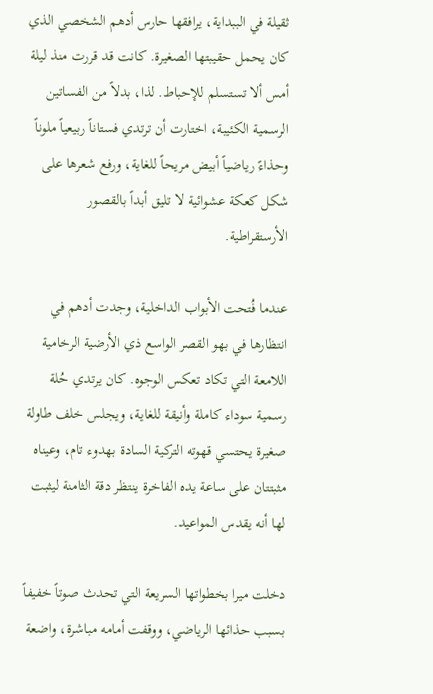ثقيلة في الببداية، يرافقها حارس أدهم الشخصي الذي كان يحمل حقيبتها الصغيرة. كانت قد قررت منذ ليلة أمس ألا تستسلم للإحباط. لذا، بدلاً من الفساتين الرسمية الكئيبة، اختارت أن ترتدي فستاناً ربيعياً ملوناً وحذاءً رياضياً أبيض مريحاً للغاية، ورفع شعرها على شكل كعكة عشوائية لا تليق أبداً بالقصور الأرستقراطية.

عندما فُتحت الأبواب الداخلية، وجدت أدهم في انتظارها في بهو القصر الواسع ذي الأرضية الرخامية اللامعة التي تكاد تعكس الوجوه. كان يرتدي حُلة رسمية سوداء كاملة وأنيقة للغاية، ويجلس خلف طاولة صغيرة يحتسي قهوته التركية السادة بهدوء تام، وعيناه مثبتتان على ساعة يده الفاخرة ينتظر دقة الثامنة ليثبت لها أنه يقدس المواعيد.

دخلت ميرا بخطواتها السريعة التي تحدث صوتاً خفيفاً بسبب حذائها الرياضي، ووقفت أمامه مباشرة، واضعة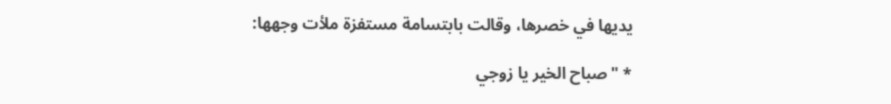يديها في خصرها، وقالت بابتسامة مستفزة ملأت وجهها:

* "صباح الخير يا زوجي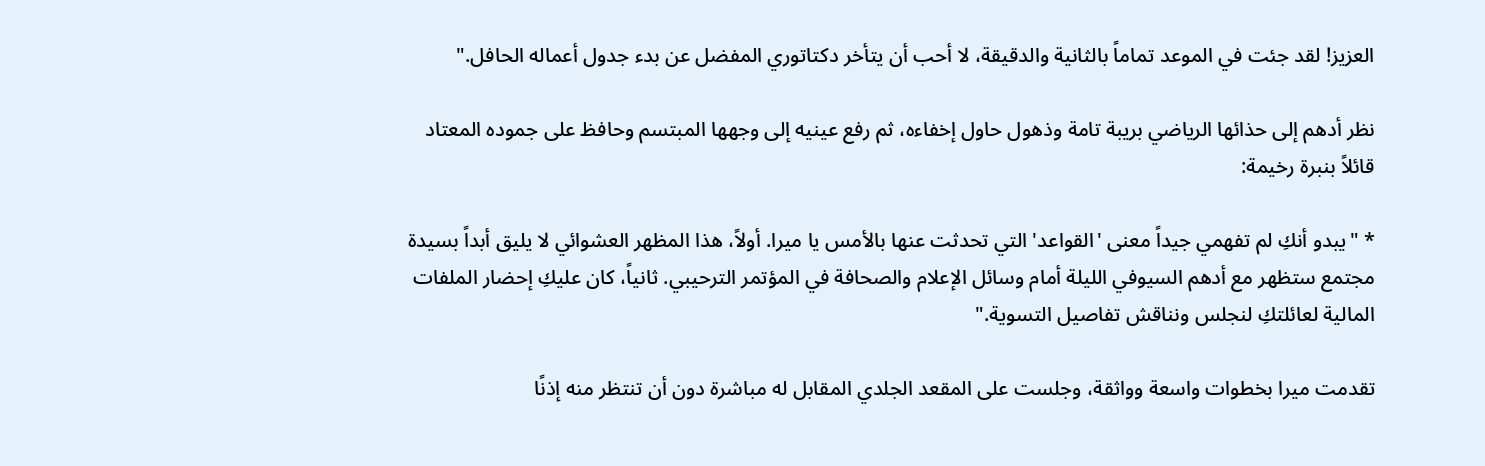العزيز! لقد جئت في الموعد تماماً بالثانية والدقيقة، لا أحب أن يتأخر دكتاتوري المفضل عن بدء جدول أعماله الحافل."

نظر أدهم إلى حذائها الرياضي بريبة تامة وذهول حاول إخفاءه، ثم رفع عينيه إلى وجهها المبتسم وحافظ على جموده المعتاد قائلاً بنبرة رخيمة:

* "يبدو أنكِ لم تفهمي جيداً معنى 'القواعد' التي تحدثت عنها بالأمس يا ميرا. أولاً، هذا المظهر العشوائي لا يليق أبداً بسيدة مجتمع ستظهر مع أدهم السيوفي الليلة أمام وسائل الإعلام والصحافة في المؤتمر الترحيبي. ثانياً، كان عليكِ إحضار الملفات المالية لعائلتكِ لنجلس ونناقش تفاصيل التسوية."

تقدمت ميرا بخطوات واسعة وواثقة، وجلست على المقعد الجلدي المقابل له مباشرة دون أن تنتظر منه إذنًا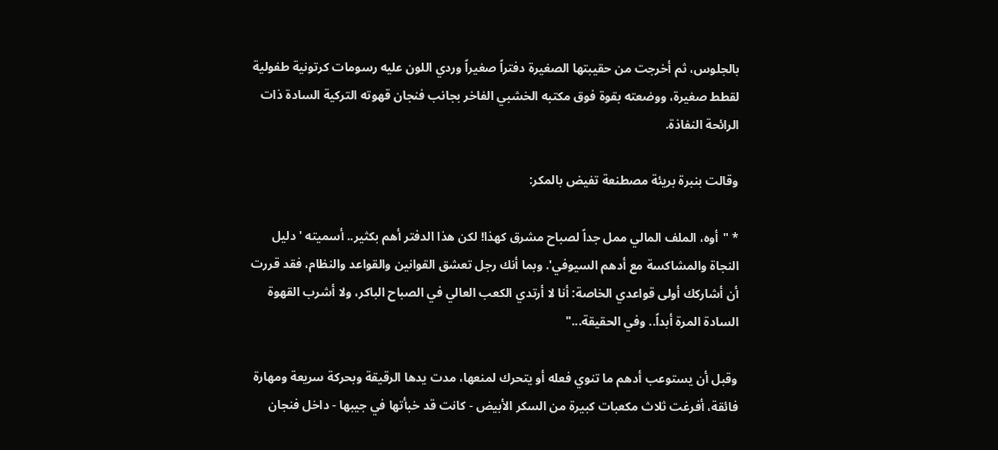بالجلوس، ثم أخرجت من حقيبتها الصغيرة دفتراً صغيراً وردي اللون عليه رسومات كرتونية طفولية لقطط صغيرة، ووضعته بقوة فوق مكتبه الخشبي الفاخر بجانب فنجان قهوته التركية السادة ذات الرائحة النفاذة.

وقالت بنبرة بريئة مصطنعة تفيض بالمكر:

* "أوه، الملف المالي ممل جداً لصباح مشرق كهذا! لكن هذا الدفتر أهم بكثير.. أسميته 'دليل النجاة والمشاكسة مع أدهم السيوفي'. وبما أنك رجل تعشق القوانين والقواعد والنظام، فقد قررت أن أشاركك أولى قواعدي الخاصة: أنا لا أرتدي الكعب العالي في الصباح الباكر، ولا أشرب القهوة السادة المرة أبداً.. وفي الحقيقة..."

وقبل أن يستوعب أدهم ما تنوي فعله أو يتحرك لمنعها، مدت يدها الرقيقة وبحركة سريعة ومهارة فائقة، أفرغت ثلاث مكعبات كبيرة من السكر الأبيض - كانت قد خبأتها في جيبها - داخل فنجان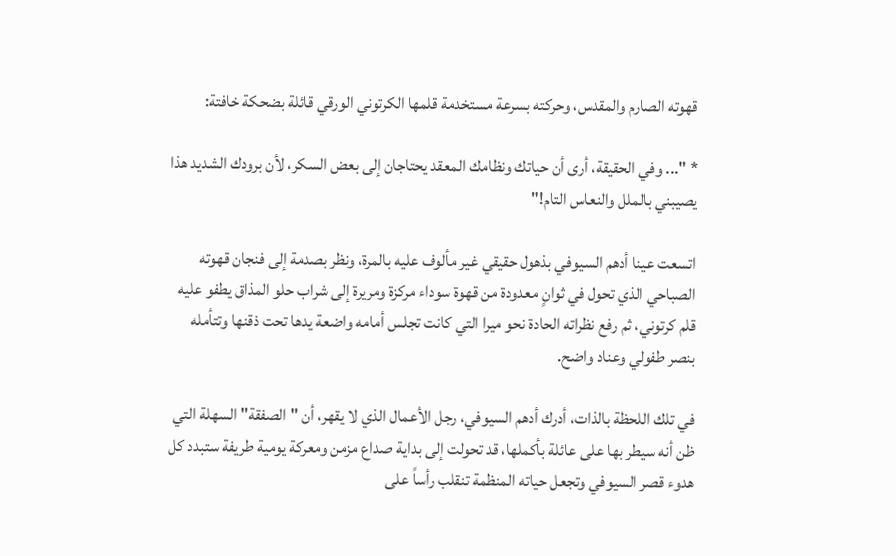قهوته الصارم والمقدس، وحركته بسرعة مستخدمة قلمها الكرتوني الورقي قائلة بضحكة خافتة:

* "... وفي الحقيقة، أرى أن حياتك ونظامك المعقد يحتاجان إلى بعض السكر، لأن برودك الشديد هذا يصيبني بالملل والنعاس التام!"

اتسعت عينا أدهم السيوفي بذهول حقيقي غير مألوف عليه بالمرة، ونظر بصدمة إلى فنجان قهوته الصباحي الذي تحول في ثوانٍ معدودة من قهوة سوداء مركزة ومريرة إلى شراب حلو المذاق يطفو عليه قلم كرتوني، ثم رفع نظراته الحادة نحو ميرا التي كانت تجلس أمامه واضعة يدها تحت ذقنها وتتأمله بنصر طفولي وعناد واضح.

في تلك اللحظة بالذات، أدرك أدهم السيوفي، رجل الأعمال الذي لا يقهر، أن "الصفقة" السهلة التي ظن أنه سيطر بها على عائلة بأكملها، قد تحولت إلى بداية صداع مزمن ومعركة يومية طريفة ستبدد كل هدوء قصر السيوفي وتجعل حياته المنظمة تنقلب رأساً على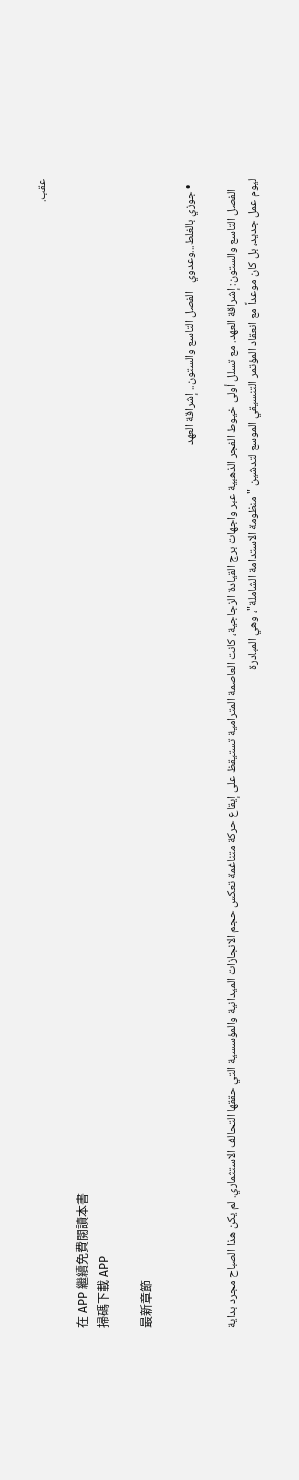عقب.

在 APP 繼續免費閱讀本書
掃碼下載 APP

最新章節

  • جوزي بالغلط...وعدوي   الفصل التاسع والستون.. إشراقة العهد

    الفصل التاسع والستون: إشراقة العهد. مع تسلل أولى خيوط الفجر الذهبية عبر واجهات برج القيادة الزجاجية، كانت العاصمة المترامية تستيقظ على إيقاع حركة متناغمة تعكس حجم الانجازات الميدانية والمؤسسية التي حققها التحالف الاستثماري. لم يكن هذا الصباح مجرد بداية ليوم عمل جديد، بل كان موعداً مع انعقاد المؤتمر التنسيقي الموسع لتدشين "منظومة الاستدامة الشاملة"، وهي المبادرة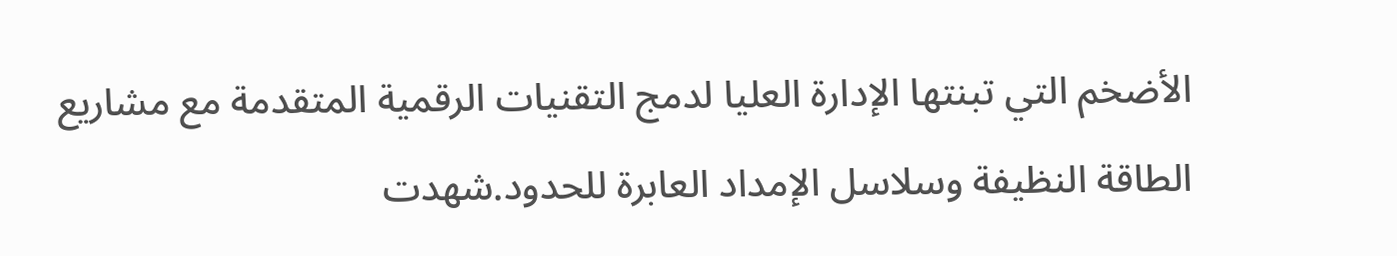الأضخم التي تبنتها الإدارة العليا لدمج التقنيات الرقمية المتقدمة مع مشاريع الطاقة النظيفة وسلاسل الإمداد العابرة للحدود.شهدت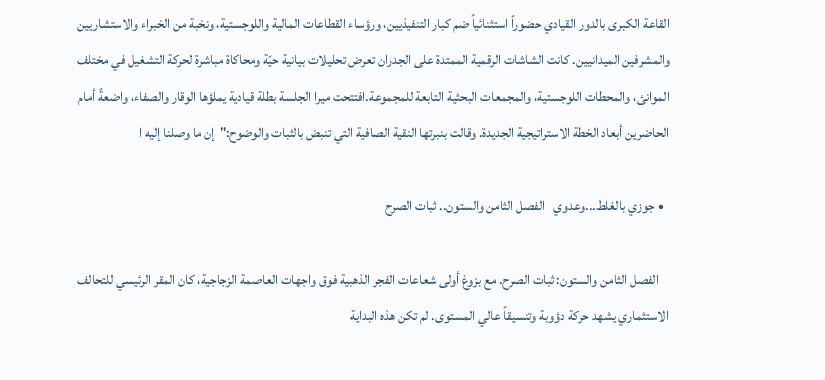القاعة الكبرى بالدور القيادي حضوراً استثنائياً ضم كبار التنفيذيين، ورؤساء القطاعات المالية واللوجستية، ونخبة من الخبراء والاستشاريين والمشرفين الميدانيين. كانت الشاشات الرقمية الممتدة على الجدران تعرض تحليلات بيانية حيّة ومحاكاة مباشرة لحركة التشغيل في مختلف الموانئ، والمحطات اللوجستية، والمجمعات البحثية التابعة للمجموعة.افتتحت ميرا الجلسة بطلة قيادية يملؤها الوقار والصفاء، واضعةً أمام الحاضرين أبعاد الخطة الاستراتيجية الجديدة. وقالت بنبرتها النقية الصافية التي تنبض بالثبات والوضوح:"إن ما وصلنا إليه ا

  • جوزي بالغلط...وعدوي   الفصل الثامن والستون.. ثبات الصرح

    الفصل الثامن والستون: ثبات الصرح. مع بزوغ أولى شعاعات الفجر الذهبية فوق واجهات العاصمة الزجاجية، كان المقر الرئيسي للتحالف الاستثماري يشهد حركة دؤوبة وتنسيقاً عالي المستوى. لم تكن هذه البداية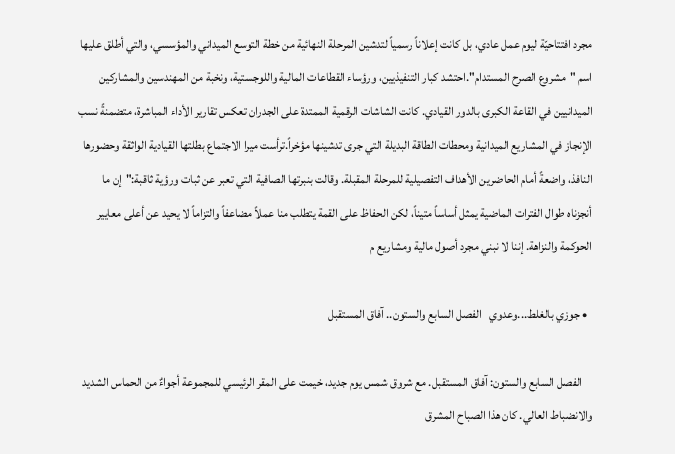مجرد افتتاحيّة ليوم عمل عادي، بل كانت إعلاناً رسمياً لتدشين المرحلة النهائية من خطة التوسع الميداني والمؤسسي، والتي أطلق عليها اسم "مشروع الصرح المستدام".احتشد كبار التنفيذيين، ورؤساء القطاعات المالية واللوجستية، ونخبة من المهندسين والمشاركين الميدانيين في القاعة الكبرى بالدور القيادي. كانت الشاشات الرقمية الممتدة على الجدران تعكس تقارير الأداء المباشرة، متضمنةً نسب الإنجاز في المشاريع الميدانية ومحطات الطاقة البديلة التي جرى تدشينها مؤخراً.ترأست ميرا الاجتماع بطلتها القيادية الواثقة وحضورها النافذ، واضعةً أمام الحاضرين الأهداف التفصيلية للمرحلة المقبلة. وقالت بنبرتها الصافية التي تعبر عن ثبات ورؤية ثاقبة:"إن ما أنجزناه طوال الفترات الماضية يمثل أساساً متيناً، لكن الحفاظ على القمة يتطلب منا عملاً مضاعفاً والتزاماً لا يحيد عن أعلى معايير الحوكمة والنزاهة. إننا لا نبني مجرد أصول مالية ومشاريع م

  • جوزي بالغلط...وعدوي   الفصل السابع والستون.. آفاق المستقبل

    الفصل السابع والستون: آفاق المستقبل. مع شروق شمس يوم جديد، خيمت على المقر الرئيسي للمجموعة أجواءٌ من الحماس الشديد والانضباط العالي. كان هذا الصباح المشرق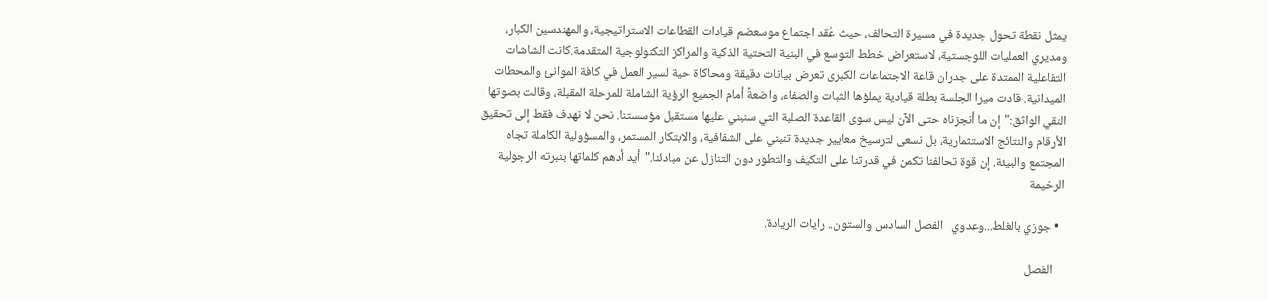يمثل نقطة تحول جديدة في مسيرة التحالف، حيث عُقد اجتماع موسعضم قيادات القطاعات الاستراتيجية، والمهندسين الكبار، ومديري العمليات اللوجستية، لاستعراض خطط التوسع في البنية التحتية الذكية والمراكز التكنولوجية المتقدمة.كانت الشاشات التفاعلية الممتدة على جدران قاعة الاجتماعات الكبرى تعرض بيانات دقيقة ومحاكاة حية لسير العمل في كافة الموانئ والمحطات الميدانية. قادت ميرا الجلسة بطلة قيادية يملؤها الثبات والصفاء، واضعةً أمام الجميع الرؤية الشاملة للمرحلة المقبلة، وقالت بصوتها النقي الواثق:"إن ما أنجزناه حتى الآن ليس سوى القاعدة الصلبة التي سنبني عليها مستقبل مؤسستنا. نحن لا نهدف فقط إلى تحقيق الأرقام والنتائج الاستثمارية، بل نسعى لترسيخ معايير جديدة تنبني على الشفافية، والابتكار المستمر، والمسؤولية الكاملة تجاه المجتمع والبيئة. إن قوة تحالفنا تكمن في قدرتنا على التكيف والتطور دون التنازل عن مبادئنا."أيد أدهم كلماتها بنبرته الرجولية الرخيمة

  • جوزي بالغلط...وعدوي   الفصل السادس والستون.. رايات الريادة.

    الفصل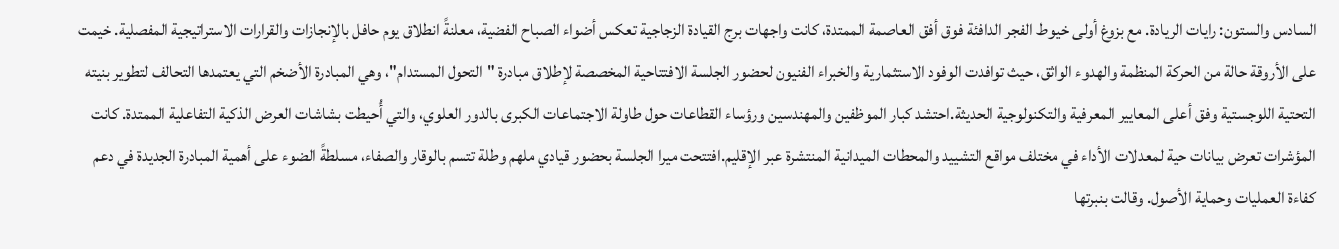السادس والستون: رايات الريادة. مع بزوغ أولى خيوط الفجر الدافئة فوق أفق العاصمة الممتدة، كانت واجهات برج القيادة الزجاجية تعكس أضواء الصباح الفضية، معلنةً انطلاق يوم حافل بالإنجازات والقرارات الاستراتيجية المفصلية. خيمت على الأروقة حالة من الحركة المنظمة والهدوء الواثق، حيث توافدت الوفود الاستثمارية والخبراء الفنيون لحضور الجلسة الافتتاحية المخصصة لإطلاق مبادرة "التحول المستدام"، وهي المبادرة الأضخم التي يعتمدها التحالف لتطوير بنيته التحتية اللوجستية وفق أعلى المعايير المعرفية والتكنولوجية الحديثة.احتشد كبار الموظفين والمهندسين ورؤساء القطاعات حول طاولة الاجتماعات الكبرى بالدور العلوي، والتي أُحيطت بشاشات العرض الذكية التفاعلية الممتدة. كانت المؤشرات تعرض بيانات حية لمعدلات الأداء في مختلف مواقع التشييد والمحطات الميدانية المنتشرة عبر الإقليم.افتتحت ميرا الجلسة بحضور قيادي ملهم وطلة تتسم بالوقار والصفاء، مسلطةً الضوء على أهمية المبادرة الجديدة في دعم كفاءة العمليات وحماية الأصول. وقالت بنبرتها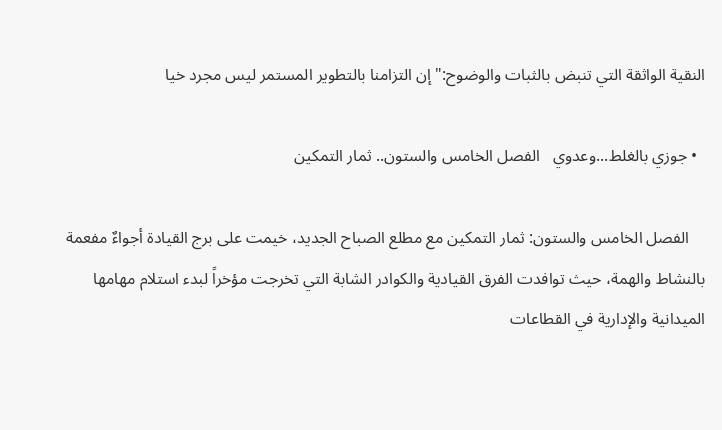النقية الواثقة التي تنبض بالثبات والوضوح:"إن التزامنا بالتطوير المستمر ليس مجرد خيا

  • جوزي بالغلط...وعدوي   الفصل الخامس والستون.. ثمار التمكين

    الفصل الخامس والستون: ثمار التمكين مع مطلع الصباح الجديد، خيمت على برج القيادة أجواءٌ مفعمة بالنشاط والهمة، حيث توافدت الفرق القيادية والكوادر الشابة التي تخرجت مؤخراً لبدء استلام مهامها الميدانية والإدارية في القطاعات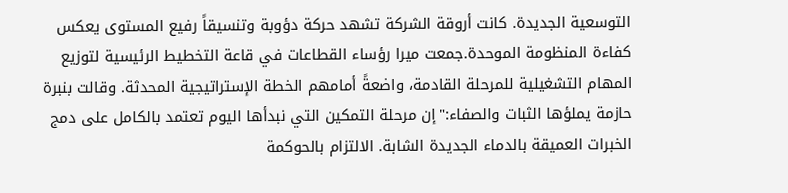التوسعية الجديدة. كانت أروقة الشركة تشهد حركة دؤوبة وتنسيقاً رفيع المستوى يعكس كفاءة المنظومة الموحدة.جمعت ميرا رؤساء القطاعات في قاعة التخطيط الرئيسية لتوزيع المهام التشغيلية للمرحلة القادمة، واضعةً أمامهم الخطة الإستراتيجية المحدثة. وقالت بنبرة حازمة يملؤها الثبات والصفاء:"إن مرحلة التمكين التي نبدأها اليوم تعتمد بالكامل على دمج الخبرات العميقة بالدماء الجديدة الشابة. الالتزام بالحوكمة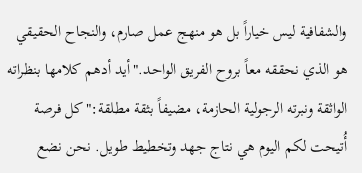والشفافية ليس خياراً بل هو منهج عمل صارم، والنجاح الحقيقي هو الذي نحققه معاً بروح الفريق الواحد."أيد أدهم كلامها بنظراته الواثقة ونبرته الرجولية الحازمة، مضيفاً بثقة مطلقة:"كل فرصة أُتيحت لكم اليوم هي نتاج جهد وتخطيط طويل. نحن نضع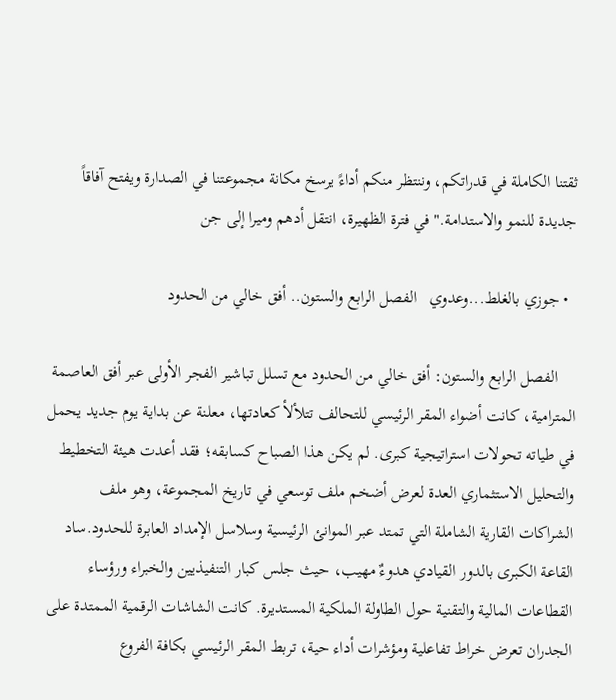ثقتنا الكاملة في قدراتكم، وننتظر منكم أداءً يرسخ مكانة مجموعتنا في الصدارة ويفتح آفاقاً جديدة للنمو والاستدامة."في فترة الظهيرة، انتقل أدهم وميرا إلى جن

  • جوزي بالغلط...وعدوي   الفصل الرابع والستون.. أفق خالي من الحدود

    الفصل الرابع والستون: أفق خالي من الحدود مع تسلل تباشير الفجر الأولى عبر أفق العاصمة المترامية، كانت أضواء المقر الرئيسي للتحالف تتلألأ كعادتها، معلنة عن بداية يوم جديد يحمل في طياته تحولات استراتيجية كبرى. لم يكن هذا الصباح كسابقه؛ فقد أعدت هيئة التخطيط والتحليل الاستثماري العدة لعرض أضخم ملف توسعي في تاريخ المجموعة، وهو ملف الشراكات القارية الشاملة التي تمتد عبر الموانئ الرئيسية وسلاسل الإمداد العابرة للحدود.ساد القاعة الكبرى بالدور القيادي هدوءٌ مهيب، حيث جلس كبار التنفيذيين والخبراء ورؤساء القطاعات المالية والتقنية حول الطاولة الملكية المستديرة. كانت الشاشات الرقمية الممتدة على الجدران تعرض خراط تفاعلية ومؤشرات أداء حية، تربط المقر الرئيسي بكافة الفروع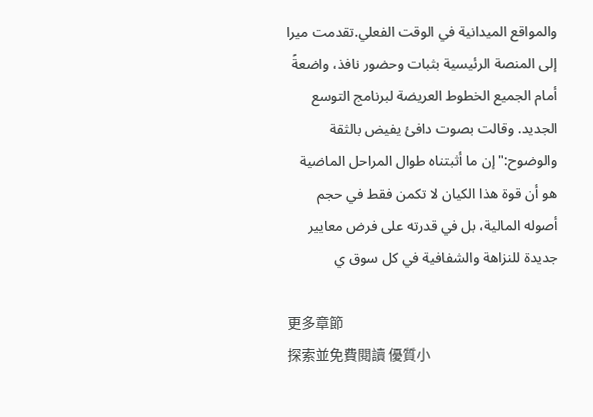والمواقع الميدانية في الوقت الفعلي.تقدمت ميرا إلى المنصة الرئيسية بثبات وحضور نافذ، واضعةً أمام الجميع الخطوط العريضة لبرنامج التوسع الجديد. وقالت بصوت دافئ يفيض بالثقة والوضوح:"إن ما أثبتناه طوال المراحل الماضية هو أن قوة هذا الكيان لا تكمن فقط في حجم أصوله المالية، بل في قدرته على فرض معايير جديدة للنزاهة والشفافية في كل سوق ي

更多章節
探索並免費閱讀 優質小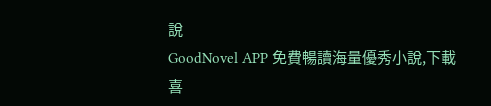說
GoodNovel APP 免費暢讀海量優秀小說,下載喜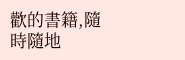歡的書籍,隨時隨地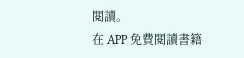閱讀。
在 APP 免費閱讀書籍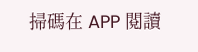掃碼在 APP 閱讀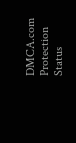DMCA.com Protection Status